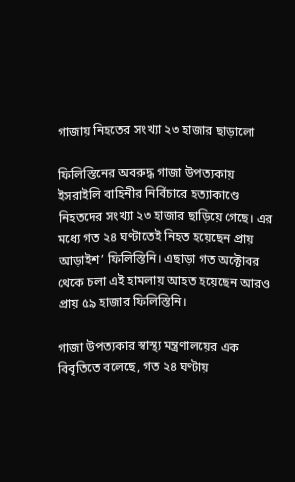গাজায় নিহতের সংখ্যা ২৩ হাজার ছাড়ালো

ফিলিস্তিনের অবরুদ্ধ গাজা উপত্যকায় ইসরাইলি বাহিনীর নির্বিচারে হত্যাকাণ্ডে নিহতদের সংখ্যা ২৩ হাজার ছাড়িয়ে গেছে। এর মধ্যে গত ২৪ ঘণ্টাতেই নিহত হয়েছেন প্রায় আড়াইশ’ ফিলিস্তিনি। এছাড়া গত অক্টোবর থেকে চলা এই হামলায় আহত হয়েছেন আরও প্রায় ৫৯ হাজার ফিলিস্তিনি।

গাজা উপত্যকার স্বাস্থ্য মন্ত্রণালয়ের এক বিবৃতিতে বলেছে, গত ২৪ ঘণ্টায়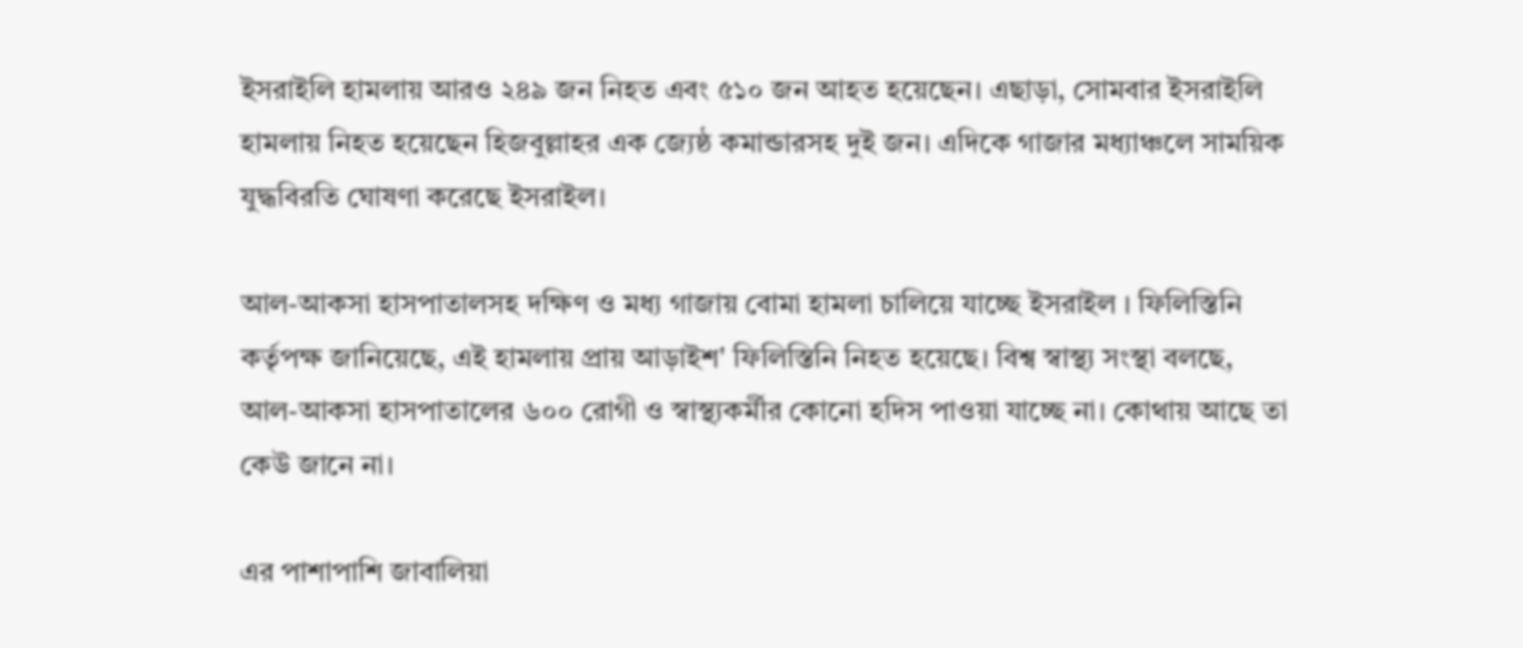ইসরাইলি হামলায় আরও ২৪৯ জন নিহত এবং ৫১০ জন আহত হয়েছেন। এছাড়া, সোমবার ইসরাইলি হামলায় নিহত হয়েছেন হিজবুল্লাহর এক জ্যেষ্ঠ কমান্ডারসহ দুই জন। এদিকে গাজার মধ্যাঞ্চলে সাময়িক যুদ্ধবিরতি ঘোষণা করেছে ইসরাইল।

আল-আকসা হাসপাতালসহ দক্ষিণ ও মধ্য গাজায় বোমা হামলা চালিয়ে যাচ্ছে ইসরাইল । ফিলিস্তিনি কর্তৃপক্ষ জানিয়েছে, এই হামলায় প্রায় আড়াইশ' ফিলিস্তিনি নিহত হয়েছে। বিশ্ব স্বাস্থ্য সংস্থা বলছে, আল-আকসা হাসপাতালের ৬০০ রোগী ও স্বাস্থ্যকর্মীর কোনো হদিস পাওয়া যাচ্ছে না। কোথায় আছে তা কেউ জানে না।

এর পাশাপাশি জাবালিয়া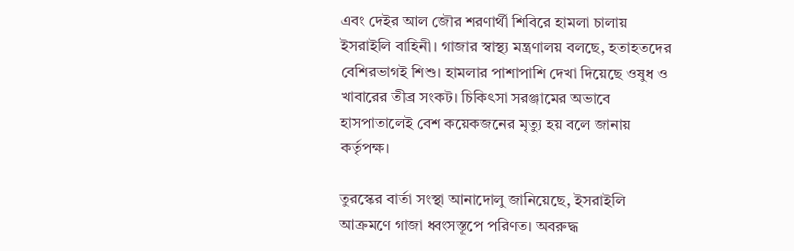এবং দেইর আল জৌর শরণার্থী শিবিরে হামলা চালায় ইসরাইলি বাহিনী। গাজার স্বাস্থ্য মন্ত্রণালয় বলছে, হতাহতদের বেশিরভাগই শিশু। হামলার পাশাপাশি দেখা দিয়েছে ওষুধ ও খাবারের তীব্র সংকট। চিকিৎসা সরঞ্জামের অভাবে হাসপাতালেই বেশ কয়েকজনের মৃত্যু হয় বলে জানায় কর্তৃপক্ষ।

তুরস্কের বার্তা সংস্থা আনাদোলু জানিয়েছে, ইসরাইলি আক্রমণে গাজা ধ্বংসস্তূপে পরিণত। অবরুদ্ধ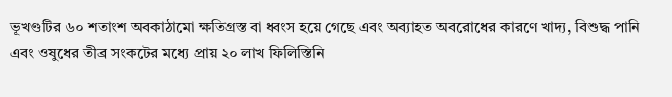ভূখণ্ডটির ৬০ শতাংশ অবকাঠামো ক্ষতিগ্রস্ত বা ধ্বংস হয়ে গেছে এবং অব্যাহত অবরোধের কারণে খাদ্য, বিশুদ্ধ পানি এবং ওষুধের তীব্র সংকটের মধ্যে প্রায় ২০ লাখ ফিলিস্তিনি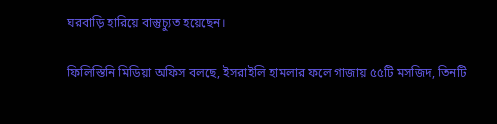ঘরবাড়ি হারিয়ে বাস্তুচ্যুত হয়েছেন।

ফিলিস্তিনি মিডিয়া অফিস বলছে, ইসরাইলি হামলার ফলে গাজায় ৫৫টি মসজিদ, তিনটি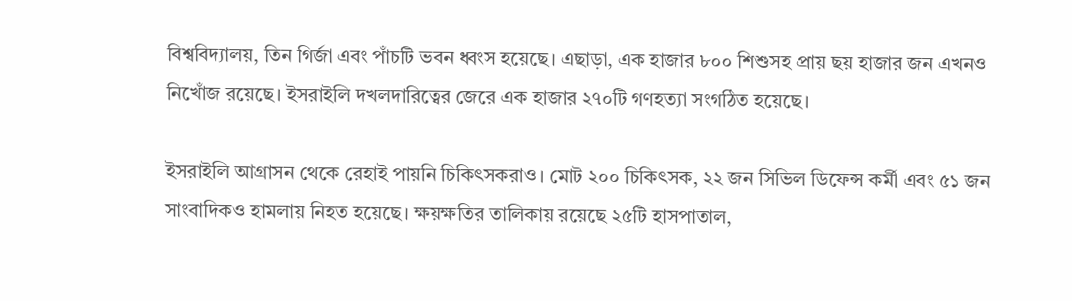বিশ্ববিদ্যালয়, তিন গির্জা এবং পাঁচটি ভবন ধ্বংস হয়েছে। এছাড়া, এক হাজার ৮০০ শিশুসহ প্রায় ছয় হাজার জন এখনও নিখোঁজ রয়েছে। ইসরাইলি দখলদারিত্বের জেরে এক হাজার ২৭০টি গণহত্যা সংগঠিত হয়েছে।

ইসরাইলি আগ্রাসন থেকে রেহাই পায়নি চিকিৎসকরাও। মোট ২০০ চিকিৎসক, ২২ জন সিভিল ডিফেন্স কর্মী এবং ৫১ জন সাংবাদিকও হামলায় নিহত হয়েছে। ক্ষয়ক্ষতির তালিকায় রয়েছে ২৫টি হাসপাতাল,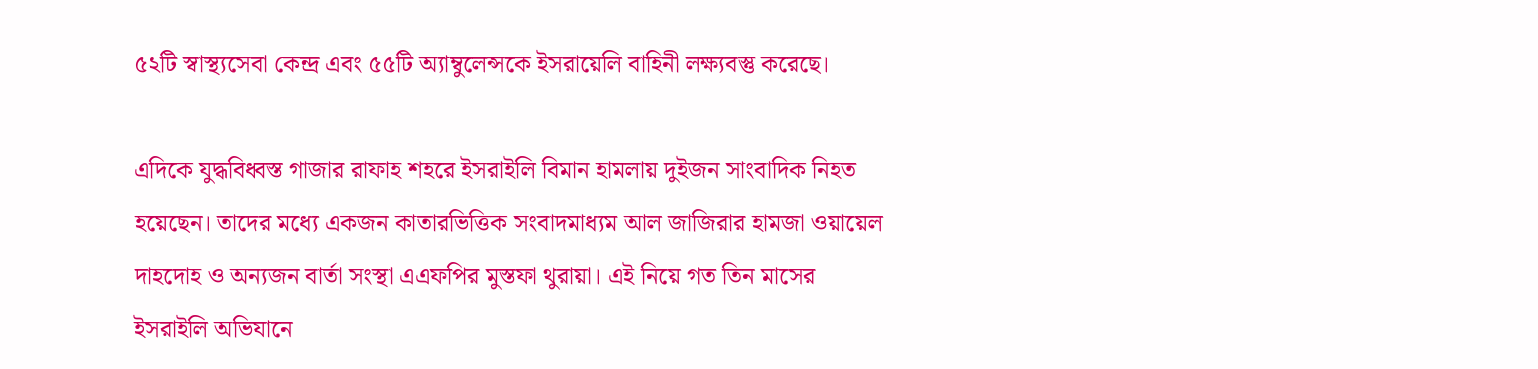৫২টি স্বাস্থ্যসেবা কেন্দ্র এবং ৫৫টি অ্যাম্বুলেন্সকে ইসরায়েলি বাহিনী লক্ষ্যবস্তু করেছে।

এদিকে যুদ্ধবিধ্বস্ত গাজার রাফাহ শহরে ইসরাইলি বিমান হামলায় দুইজন সাংবাদিক নিহত হয়েছেন। তাদের মধ্যে একজন কাতারভিত্তিক সংবাদমাধ্যম আল জাজিরার হামজা ওয়ায়েল দাহদোহ ও অন্যজন বার্তা সংস্থা এএফপির মুস্তফা থুরায়া। এই নিয়ে গত তিন মাসের ইসরাইলি অভিযানে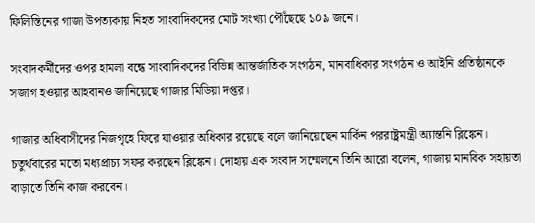ফিলিস্তিনের গাজা উপত্যকায় নিহত সাংবাদিকদের মোট সংখ্যা পৌঁছেছে ১০৯ জনে।

সংবাদকর্মীদের ওপর হামলা বন্ধে সাংবাদিকদের বিভিন্ন আন্তর্জাতিক সংগঠন, মানবাধিকার সংগঠন ও আইনি প্রতিষ্ঠানকে সজাগ হওয়ার আহবানও জানিয়েছে গাজার মিডিয়া দপ্তর।

গাজার অধিবাসীদের নিজগৃহে ফিরে যাওয়ার অধিকার রয়েছে বলে জানিয়েছেন মার্কিন পররাষ্ট্রমন্ত্রী অ্যান্তনি ব্লিঙ্কেন। চতুর্থবারের মতো মধ্যপ্রাচ্য সফর করছেন ব্লিঙ্কেন। দোহায় এক সংবাদ সম্মেলনে তিনি আরো বলেন, গাজায় মানবিক সহায়তা বাড়াতে তিনি কাজ করবেন।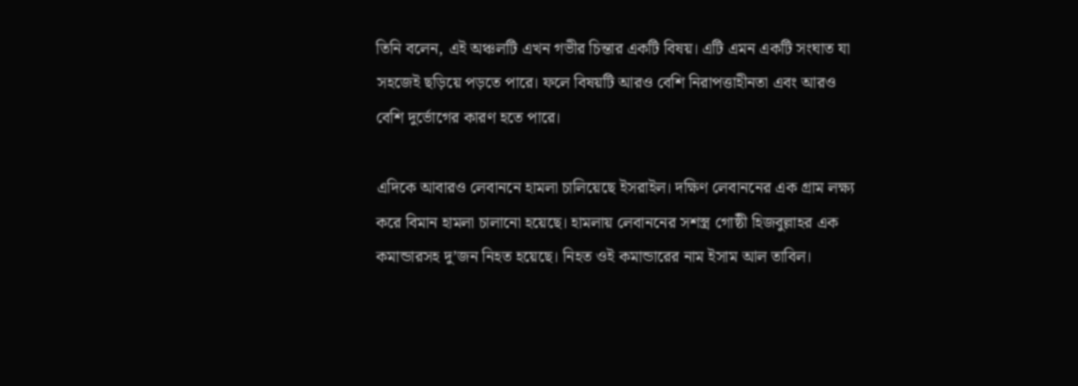তিনি বলেন, এই অঞ্চলটি এখন গভীর চিন্তার একটি বিষয়। এটি এমন একটি সংঘাত যা সহজেই ছড়িয়ে পড়তে পারে। ফলে বিষয়টি আরও বেশি নিরাপত্তাহীনতা এবং আরও বেশি দুর্ভোগের কারণ হতে পারে।

এদিকে আবারও লেবাননে হামলা চালিয়েছে ইসরাইল। দক্ষিণ লেবাননের এক গ্রাম লক্ষ্য করে বিমান হামলা চালানো হয়েছে। হামলায় লেবাননের সশস্ত্র গোষ্ঠী হিজবুল্লাহর এক কমান্ডারসহ দু’জন নিহত হয়েছে। নিহত ওই কমান্ডারের নাম ইসাম আল তাবিল।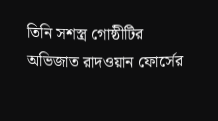তিনি সশস্ত্র গোষ্ঠীটির অভিজাত রাদওয়ান ফোর্সের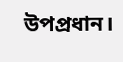উপপ্রধান।